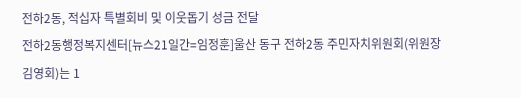전하2동, 적십자 특별회비 및 이웃돕기 성금 전달
전하2동행정복지센터[뉴스21일간=임정훈]울산 동구 전하2동 주민자치위원회(위원장 김영회)는 1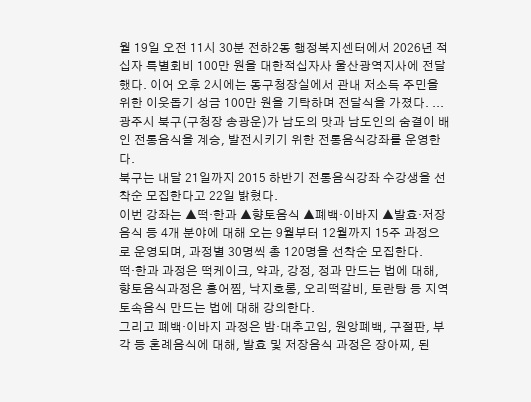월 19일 오전 11시 30분 전하2동 행정복지센터에서 2026년 적십자 특별회비 100만 원을 대한적십자사 울산광역지사에 전달했다. 이어 오후 2시에는 동구청장실에서 관내 저소득 주민을 위한 이웃돕기 성금 100만 원을 기탁하며 전달식을 가졌다. ...
광주시 북구(구청장 송광운)가 남도의 맛과 남도인의 숨결이 배인 전통음식을 계승, 발전시키기 위한 전통음식강좌를 운영한다.
북구는 내달 21일까지 2015 하반기 전통음식강좌 수강생을 선착순 모집한다고 22일 밝혔다.
이번 강좌는 ▲떡·한과 ▲향토음식 ▲폐백·이바지 ▲발효·저장음식 등 4개 분야에 대해 오는 9월부터 12월까지 15주 과정으로 운영되며, 과정별 30명씩 총 120명을 선착순 모집한다.
떡·한과 과정은 떡케이크, 약과, 강정, 정과 만드는 법에 대해, 향토음식과정은 홍어찜, 낙지호롱, 오리떡갈비, 토란탕 등 지역 토속음식 만드는 법에 대해 강의한다.
그리고 폐백·이바지 과정은 밤·대추고임, 원앙폐백, 구절판, 부각 등 혼례음식에 대해, 발효 및 저장음식 과정은 장아찌, 된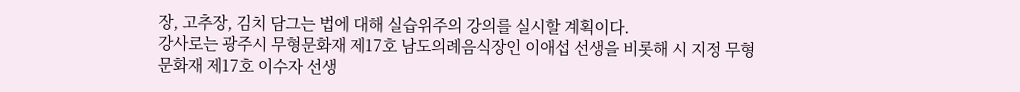장, 고추장, 김치 담그는 법에 대해 실습위주의 강의를 실시할 계획이다.
강사로는 광주시 무형문화재 제17호 남도의례음식장인 이애섭 선생을 비롯해 시 지정 무형문화재 제17호 이수자 선생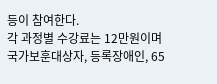등이 참여한다.
각 과정별 수강료는 12만원이며 국가보훈대상자, 등록장애인, 65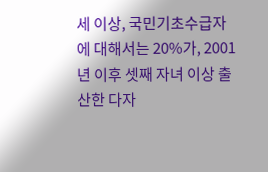세 이상, 국민기초수급자에 대해서는 20%가, 2001년 이후 셋째 자녀 이상 출산한 다자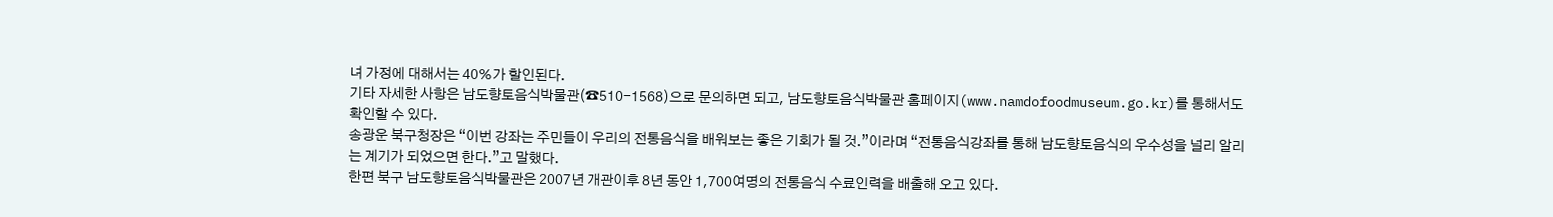녀 가정에 대해서는 40%가 할인된다.
기타 자세한 사항은 남도향토음식박물관(☎510-1568)으로 문의하면 되고, 남도향토음식박물관 홈페이지(www.namdofoodmuseum.go.kr)를 통해서도 확인할 수 있다.
송광운 북구청장은 “이번 강좌는 주민들이 우리의 전통음식을 배워보는 좋은 기회가 될 것.”이라며 “전통음식강좌를 통해 남도향토음식의 우수성을 널리 알리는 계기가 되었으면 한다.”고 말했다.
한편 북구 남도향토음식박물관은 2007년 개관이후 8년 동안 1,700여명의 전통음식 수료인력을 배출해 오고 있다.